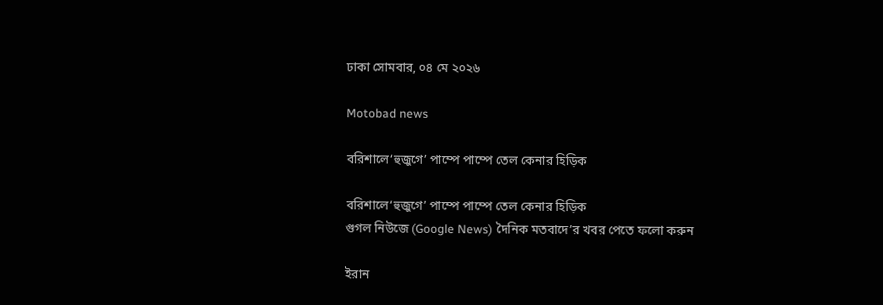ঢাকা সোমবার, ০৪ মে ২০২৬

Motobad news

বরিশালে‘হুজুগে’ পাম্পে পাম্পে তেল কেনার হিড়িক

বরিশালে‘হুজুগে’ পাম্পে পাম্পে তেল কেনার হিড়িক
গুগল নিউজে (Google News) দৈনিক মতবাদে’র খবর পেতে ফলো করুন

ইরান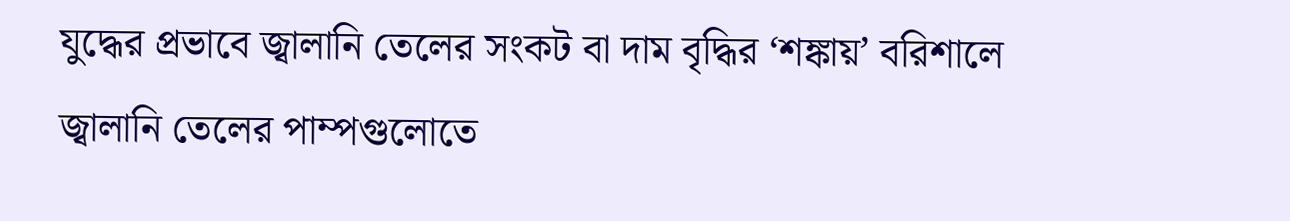যুদ্ধের প্রভাবে জ্বালানি তেলের সংকট বা দাম বৃদ্ধির ‘শঙ্কায়’ বরিশালে জ্বালানি তেলের পাম্পগুলোতে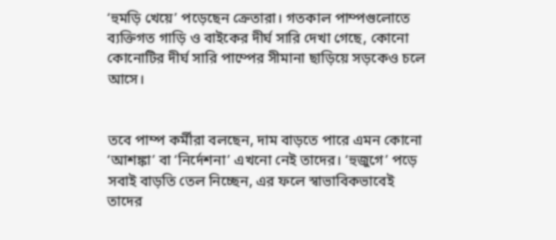‘হুমড়ি খেয়ে’ পড়েছেন ক্রেতারা। গতকাল পাম্পগুলোতে ব্যক্তিগত গাড়ি ও বাইকের দীর্ঘ সারি দেখা গেছে, কোনো কোনোটির দীর্ঘ সারি পাম্পের সীমানা ছাড়িয়ে সড়কেও চলে আসে।


তবে পাম্প কর্মীরা বলছেন, দাম বাড়তে পারে এমন কোনো ‘আশঙ্কা’ বা ‘নির্দেশনা’ এখনো নেই তাদের। ‘হুজুগে’ পড়ে সবাই বাড়তি তেল নিচ্ছেন, এর ফলে স্বাভাবিকভাবেই তাদের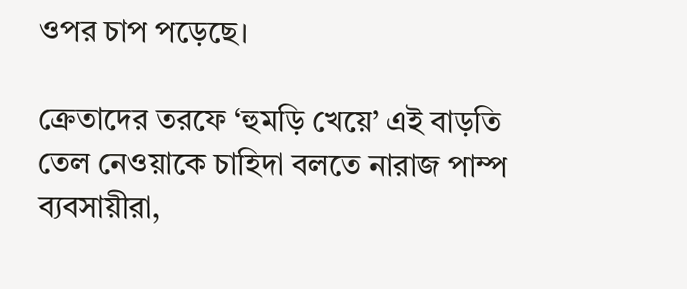ওপর চাপ পড়েছে।

ক্রেতাদের তরফে ‘হুমড়ি খেয়ে’ এই বাড়তি তেল নেওয়াকে চাহিদা বলতে নারাজ পাম্প ব্যবসায়ীরা,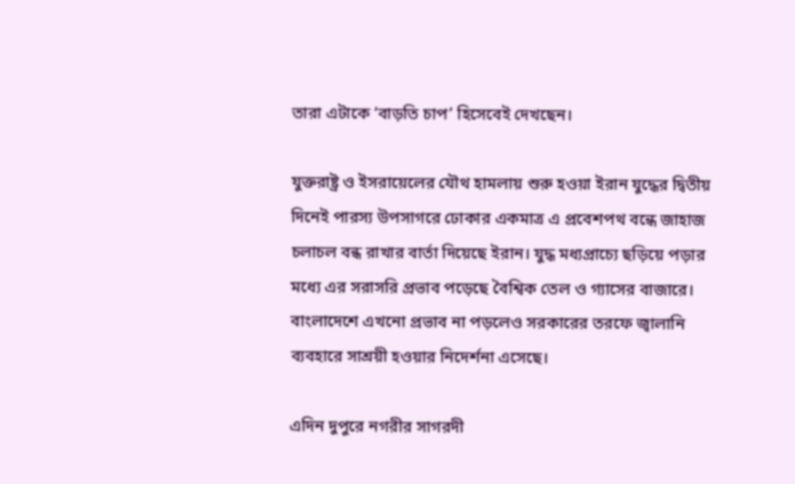তারা এটাকে ‘বাড়তি চাপ’ হিসেবেই দেখছেন।

যুক্তরাষ্ট্র ও ইসরায়েলের যৌথ হামলায় শুরু হওয়া ইরান যুদ্ধের দ্বিতীয় দিনেই পারস্য উপসাগরে ঢোকার একমাত্র এ প্রবেশপথ বন্ধে জাহাজ চলাচল বন্ধ রাখার বার্তা দিয়েছে ইরান। যুদ্ধ মধ্যপ্রাচ্যে ছড়িয়ে পড়ার মধ্যে এর সরাসরি প্রভাব পড়েছে বৈশ্বিক তেল ও গ্যাসের বাজারে। বাংলাদেশে এখনো প্রভাব না পড়লেও সরকারের তরফে জ্বালানি ব্যবহারে সাশ্রয়ী হওয়ার নিদের্শনা এসেছে।

এদিন দুপুরে নগরীর সাগরদী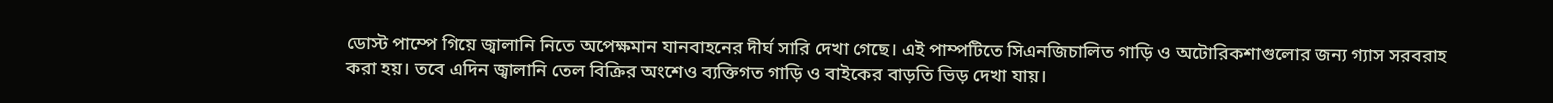ডোস্ট পাম্পে গিয়ে জ্বালানি নিতে অপেক্ষমান যানবাহনের দীর্ঘ সারি দেখা গেছে। এই পাম্পটিতে সিএনজিচালিত গাড়ি ও অটোরিকশাগুলোর জন্য গ্যাস সরবরাহ করা হয়। তবে এদিন জ্বালানি তেল বিক্রির অংশেও ব্যক্তিগত গাড়ি ও বাইকের বাড়তি ভিড় দেখা যায়।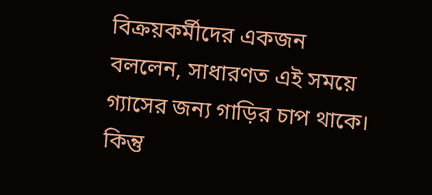বিক্রয়কর্মীদের একজন বললেন, সাধারণত এই সময়ে গ্যাসের জন্য গাড়ির চাপ থাকে। কিন্তু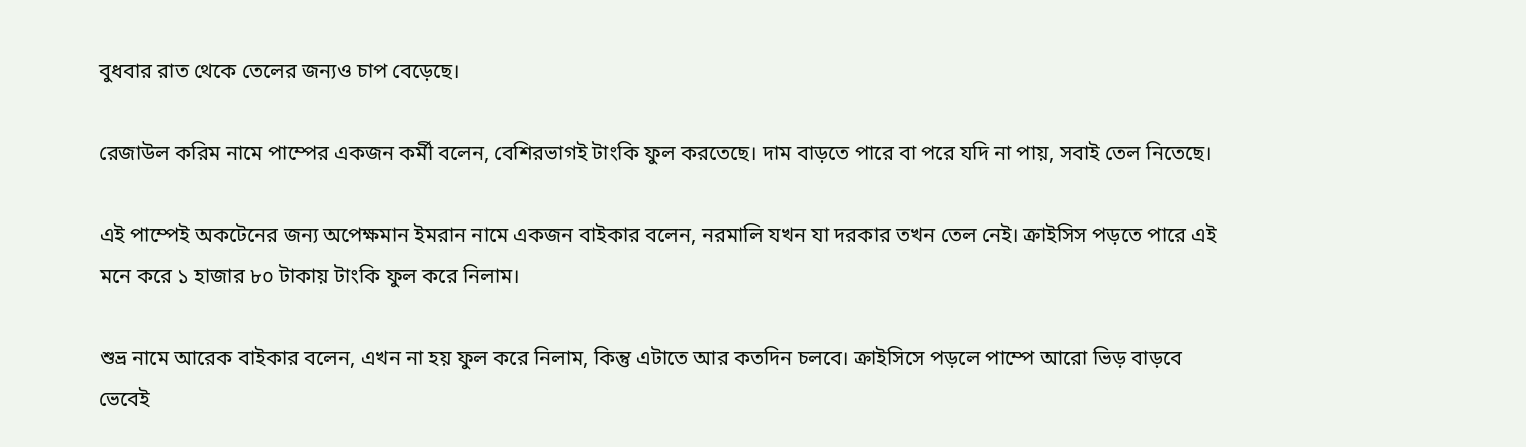বুধবার রাত থেকে তেলের জন্যও চাপ বেড়েছে।

রেজাউল করিম নামে পাম্পের একজন কর্মী বলেন, বেশিরভাগই টাংকি ফুল করতেছে। দাম বাড়তে পারে বা পরে যদি না পায়, সবাই তেল নিতেছে।

এই পাম্পেই অকটেনের জন্য অপেক্ষমান ইমরান নামে একজন বাইকার বলেন, নরমালি যখন যা দরকার তখন তেল নেই। ক্রাইসিস পড়তে পারে এই মনে করে ১ হাজার ৮০ টাকায় টাংকি ফুল করে নিলাম।

শুভ্র নামে আরেক বাইকার বলেন, এখন না হয় ফুল করে নিলাম, কিন্তু এটাতে আর কতদিন চলবে। ক্রাইসিসে পড়লে পাম্পে আরো ভিড় বাড়বে ভেবেই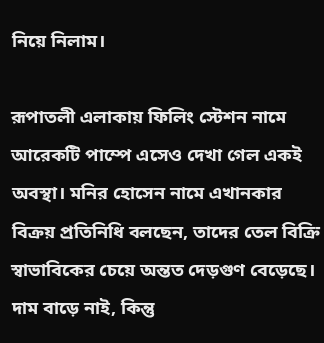নিয়ে নিলাম।

রূপাতলী এলাকায় ফিলিং স্টেশন নামে আরেকটি পাম্পে এসেও দেখা গেল একই অবস্থা। মনির হোসেন নামে এখানকার বিক্রয় প্রতিনিধি বলছেন, তাদের তেল বিক্রি স্বাভাবিকের চেয়ে অন্তত দেড়গুণ বেড়েছে। দাম বাড়ে নাই, কিন্তু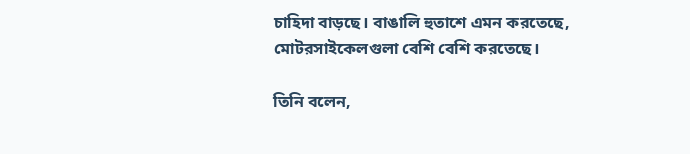চাহিদা বাড়ছে। বাঙালি হুতাশে এমন করতেছে, মোটরসাইকেলগুলা বেশি বেশি করতেছে।

তিনি বলেন,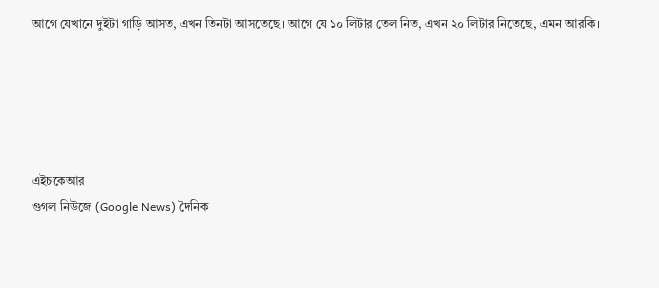আগে যেখানে দুইটা গাড়ি আসত, এখন তিনটা আসতেছে। আগে যে ১০ লিটার তেল নিত, এখন ২০ লিটার নিতেছে, এমন আরকি।





এইচকেআর
গুগল নিউজে (Google News) দৈনিক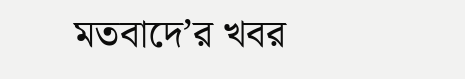মতবাদে’র খবর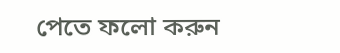পেতে ফলো করুন